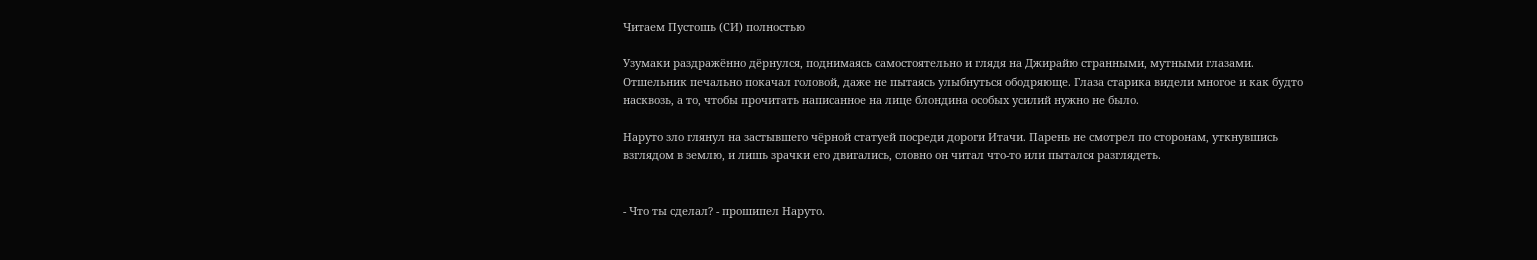Читаем Пустошь (СИ) полностью

Узумаки раздражённо дёрнулся, поднимаясь самостоятельно и глядя на Джирайю странными, мутными глазами. Отшельник печально покачал головой, даже не пытаясь улыбнуться ободряюще. Глаза старика видели многое и как будто насквозь, а то, чтобы прочитать написанное на лице блондина особых усилий нужно не было.

Наруто зло глянул на застывшего чёрной статуей посреди дороги Итачи. Парень не смотрел по сторонам, уткнувшись взглядом в землю, и лишь зрачки его двигались, словно он читал что-то или пытался разглядеть.


- Что ты сделал? - прошипел Наруто.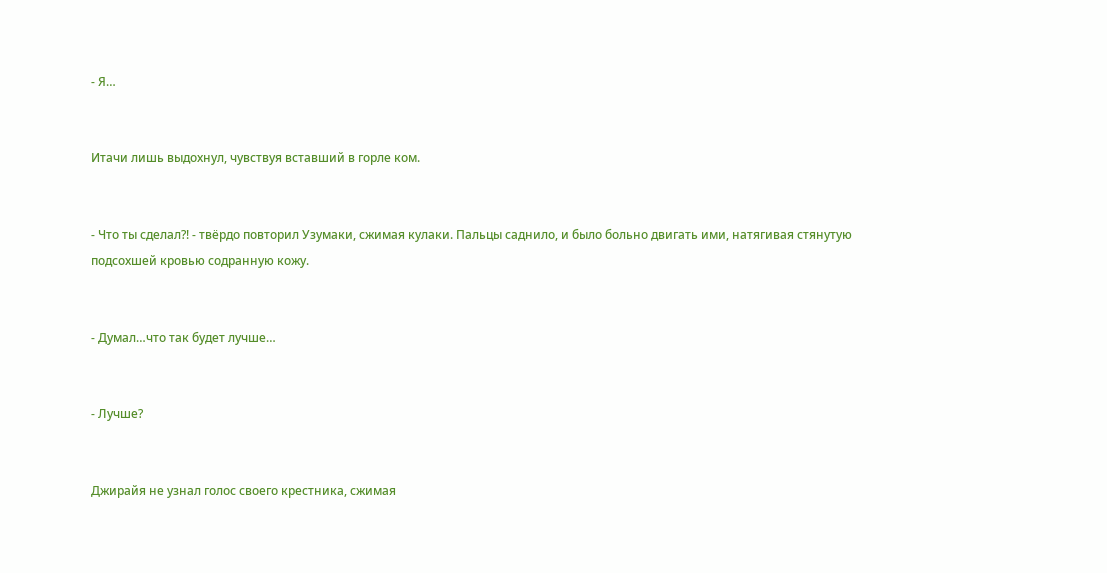- Я…


Итачи лишь выдохнул, чувствуя вставший в горле ком.


- Что ты сделал?! - твёрдо повторил Узумаки, сжимая кулаки. Пальцы саднило, и было больно двигать ими, натягивая стянутую подсохшей кровью содранную кожу.


- Думал…что так будет лучше…


- Лучше?


Джирайя не узнал голос своего крестника, сжимая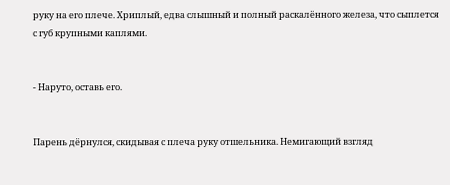руку на его плече. Хриплый, едва слышный и полный раскалённого железа, что сыплется с губ крупными каплями.


- Наруто, оставь его.


Парень дёрнулся, скидывая с плеча руку отшельника. Немигающий взгляд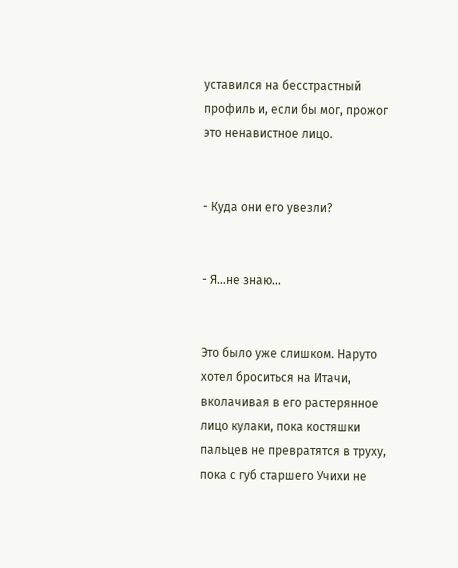уставился на бесстрастный профиль и, если бы мог, прожог это ненавистное лицо.


- Куда они его увезли?


- Я…не знаю…


Это было уже слишком. Наруто хотел броситься на Итачи, вколачивая в его растерянное лицо кулаки, пока костяшки пальцев не превратятся в труху, пока с губ старшего Учихи не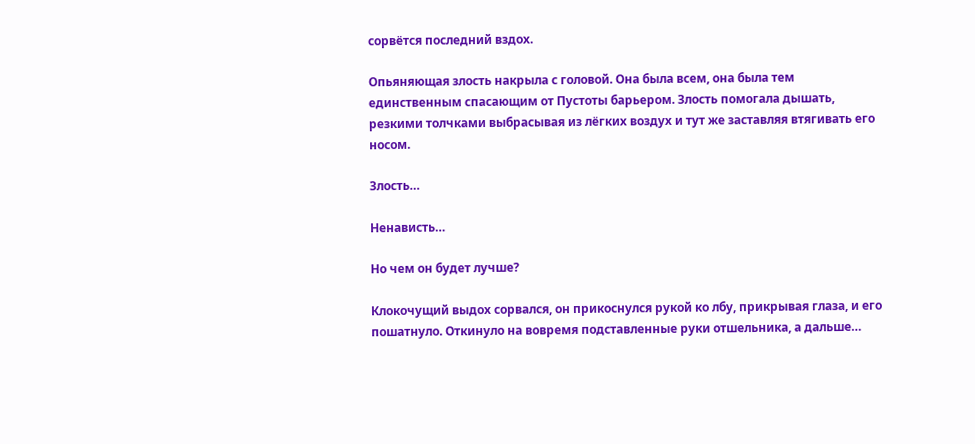сорвётся последний вздох.

Опьяняющая злость накрыла с головой. Она была всем, она была тем единственным спасающим от Пустоты барьером. Злость помогала дышать, резкими толчками выбрасывая из лёгких воздух и тут же заставляя втягивать его носом.

Злость…

Ненависть…

Но чем он будет лучше?

Клокочущий выдох сорвался, он прикоснулся рукой ко лбу, прикрывая глаза, и его пошатнуло. Откинуло на вовремя подставленные руки отшельника, а дальше…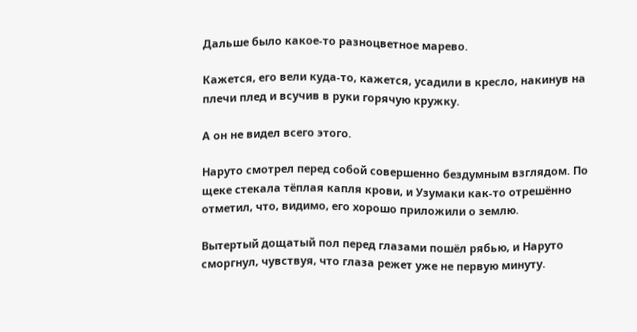Дальше было какое-то разноцветное марево.

Кажется, его вели куда-то, кажется, усадили в кресло, накинув на плечи плед и всучив в руки горячую кружку.

А он не видел всего этого.

Наруто смотрел перед собой совершенно бездумным взглядом. По щеке стекала тёплая капля крови, и Узумаки как-то отрешённо отметил, что, видимо, его хорошо приложили о землю.

Вытертый дощатый пол перед глазами пошёл рябью, и Наруто сморгнул, чувствуя, что глаза режет уже не первую минуту.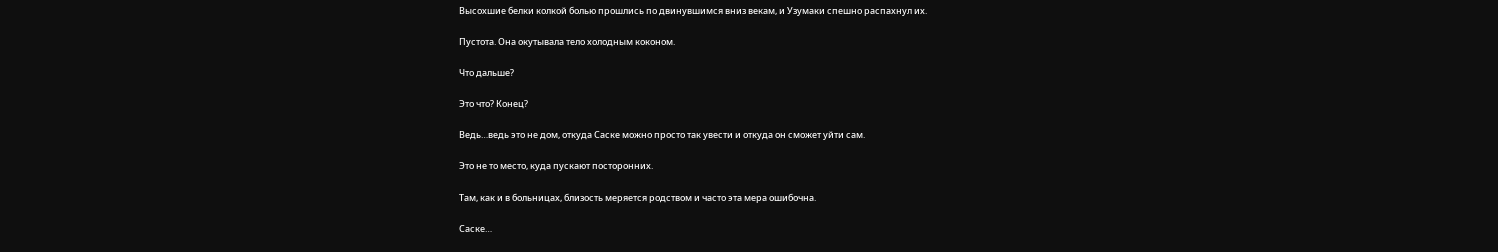Высохшие белки колкой болью прошлись по двинувшимся вниз векам, и Узумаки спешно распахнул их.

Пустота. Она окутывала тело холодным коконом.

Что дальше?

Это что? Конец?

Ведь…ведь это не дом, откуда Саске можно просто так увести и откуда он сможет уйти сам.

Это не то место, куда пускают посторонних.

Там, как и в больницах, близость меряется родством и часто эта мера ошибочна.

Саске…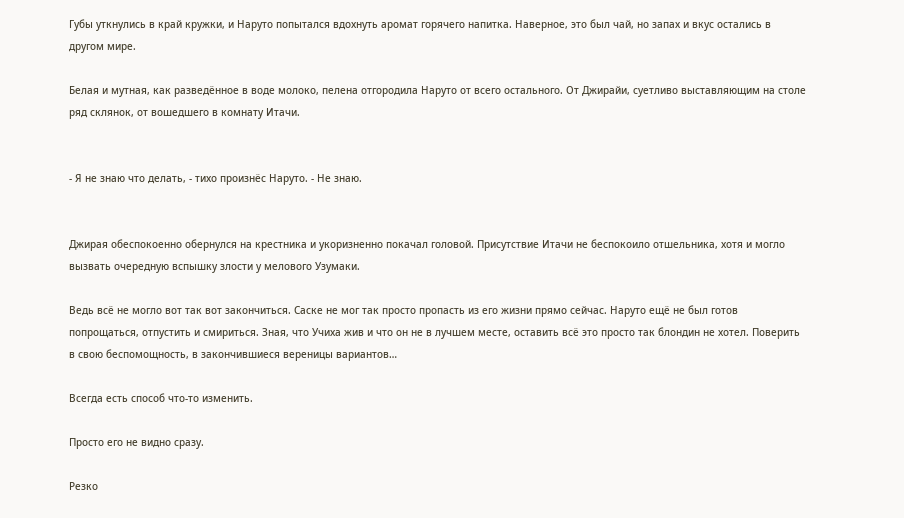Губы уткнулись в край кружки, и Наруто попытался вдохнуть аромат горячего напитка. Наверное, это был чай, но запах и вкус остались в другом мире.

Белая и мутная, как разведённое в воде молоко, пелена отгородила Наруто от всего остального. От Джирайи, суетливо выставляющим на столе ряд склянок, от вошедшего в комнату Итачи.


- Я не знаю что делать, - тихо произнёс Наруто. - Не знаю.


Джирая обеспокоенно обернулся на крестника и укоризненно покачал головой. Присутствие Итачи не беспокоило отшельника, хотя и могло вызвать очередную вспышку злости у мелового Узумаки.

Ведь всё не могло вот так вот закончиться. Саске не мог так просто пропасть из его жизни прямо сейчас. Наруто ещё не был готов попрощаться, отпустить и смириться. Зная, что Учиха жив и что он не в лучшем месте, оставить всё это просто так блондин не хотел. Поверить в свою беспомощность, в закончившиеся вереницы вариантов…

Всегда есть способ что-то изменить.

Просто его не видно сразу.

Резко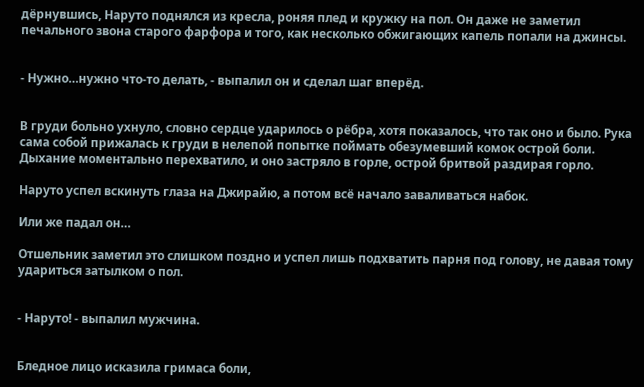дёрнувшись, Наруто поднялся из кресла, роняя плед и кружку на пол. Он даже не заметил печального звона старого фарфора и того, как несколько обжигающих капель попали на джинсы.


- Нужно…нужно что-то делать, - выпалил он и сделал шаг вперёд.


В груди больно ухнуло, словно сердце ударилось о рёбра, хотя показалось, что так оно и было. Рука сама собой прижалась к груди в нелепой попытке поймать обезумевший комок острой боли. Дыхание моментально перехватило, и оно застряло в горле, острой бритвой раздирая горло.

Наруто успел вскинуть глаза на Джирайю, а потом всё начало заваливаться набок.

Или же падал он…

Отшельник заметил это слишком поздно и успел лишь подхватить парня под голову, не давая тому удариться затылком о пол.


- Наруто! - выпалил мужчина.


Бледное лицо исказила гримаса боли,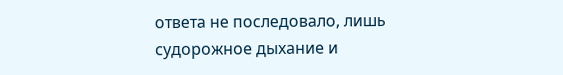ответа не последовало, лишь судорожное дыхание и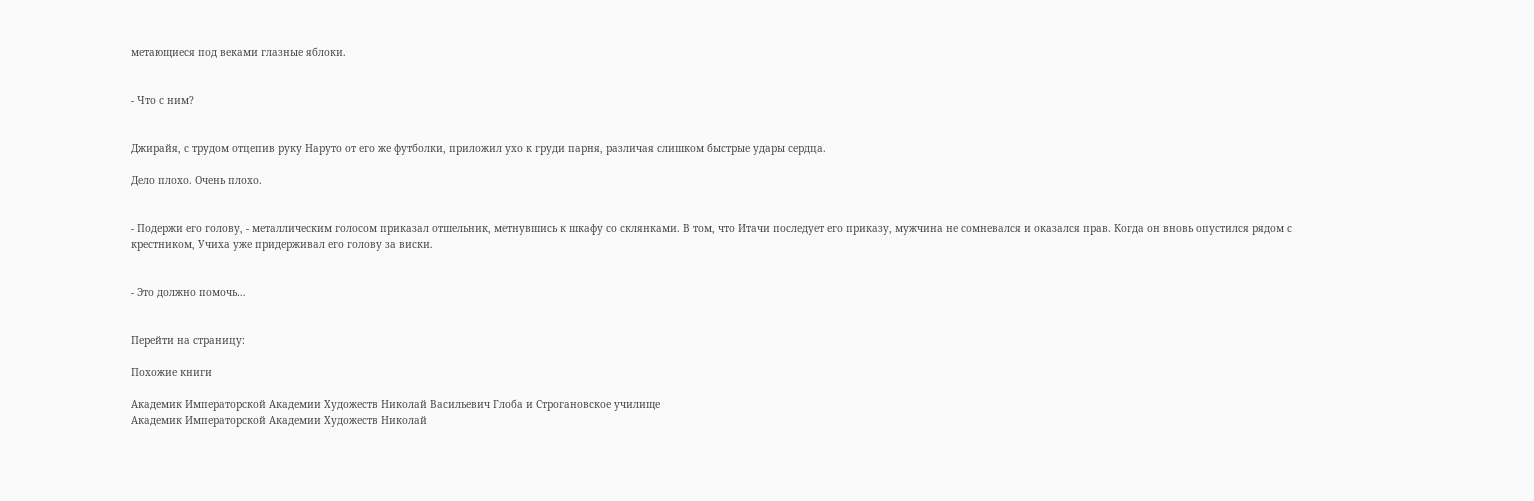метающиеся под веками глазные яблоки.


- Что с ним?


Джирайя, с трудом отцепив руку Наруто от его же футболки, приложил ухо к груди парня, различая слишком быстрые удары сердца.

Дело плохо. Очень плохо.


- Подержи его голову, - металлическим голосом приказал отшельник, метнувшись к шкафу со склянками. В том, что Итачи последует его приказу, мужчина не сомневался и оказался прав. Когда он вновь опустился рядом с крестником, Учиха уже придерживал его голову за виски.


- Это должно помочь…


Перейти на страницу:

Похожие книги

Академик Императорской Академии Художеств Николай Васильевич Глоба и Строгановское училище
Академик Императорской Академии Художеств Николай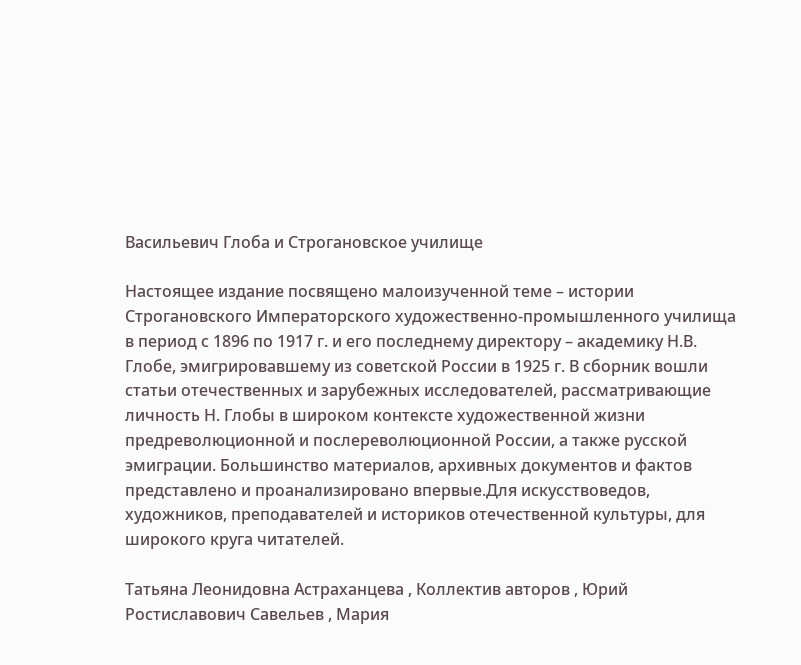Васильевич Глоба и Строгановское училище

Настоящее издание посвящено малоизученной теме – истории Строгановского Императорского художественно-промышленного училища в период с 1896 по 1917 г. и его последнему директору – академику Н.В. Глобе, эмигрировавшему из советской России в 1925 г. В сборник вошли статьи отечественных и зарубежных исследователей, рассматривающие личность Н. Глобы в широком контексте художественной жизни предреволюционной и послереволюционной России, а также русской эмиграции. Большинство материалов, архивных документов и фактов представлено и проанализировано впервые.Для искусствоведов, художников, преподавателей и историков отечественной культуры, для широкого круга читателей.

Татьяна Леонидовна Астраханцева , Коллектив авторов , Юрий Ростиславович Савельев , Мария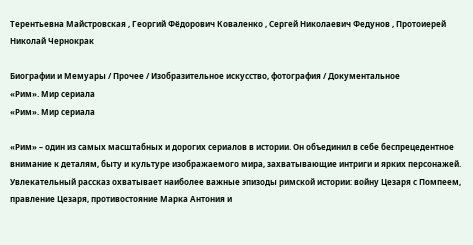Терентьевна Майстровская , Георгий Фёдорович Коваленко , Сергей Николаевич Федунов , Протоиерей Николай Чернокрак

Биографии и Мемуары / Прочее / Изобразительное искусство, фотография / Документальное
«Рим». Мир сериала
«Рим». Мир сериала

«Рим» – один из самых масштабных и дорогих сериалов в истории. Он объединил в себе беспрецедентное внимание к деталям, быту и культуре изображаемого мира, захватывающие интриги и ярких персонажей. Увлекательный рассказ охватывает наиболее важные эпизоды римской истории: войну Цезаря с Помпеем, правление Цезаря, противостояние Марка Антония и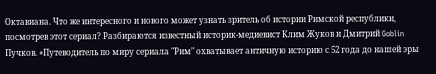Октавиана. Что же интересного и нового может узнать зритель об истории Римской республики, посмотрев этот сериал? Разбираются известный историк-медиевист Клим Жуков и Дмитрий Goblin Пучков. «Путеводитель по миру сериала "Рим" охватывает античную историю с 52 года до нашей эры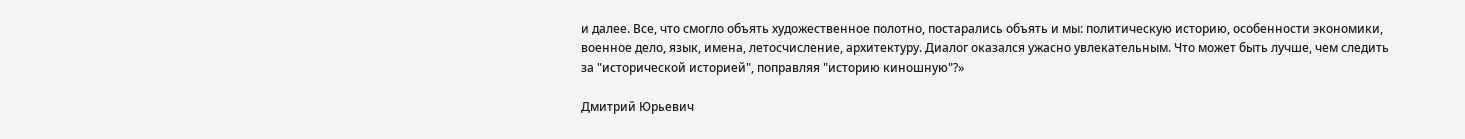и далее. Все, что смогло объять художественное полотно, постарались объять и мы: политическую историю, особенности экономики, военное дело, язык, имена, летосчисление, архитектуру. Диалог оказался ужасно увлекательным. Что может быть лучше, чем следить за "исторической историей", поправляя "историю киношную"?»

Дмитрий Юрьевич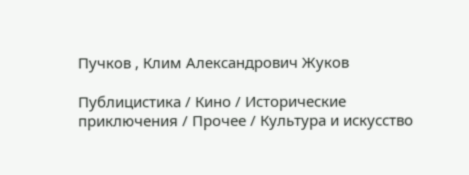Пучков , Клим Александрович Жуков

Публицистика / Кино / Исторические приключения / Прочее / Культура и искусство